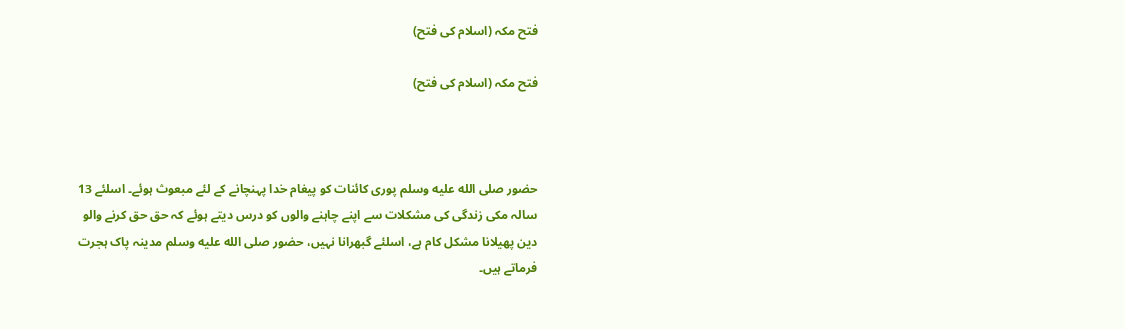فتح مکہ (اسلام کی فتح)

فتح مکہ (اسلام کی فتح)



حضور صلى الله عليه وسلم پوری كائنات کو پیغام خدا پہنچانے کے لئے مبعوث ہوئے۔ اسلئے 13 سالہ مکی زندگی کی مشکلات سے اپنے چاہنے والوں کو درس دیتے ہوئے کہ حق حق کرنے والو دین پھیلانا مشکل کام ہے، اسلئے گبھرانا نہیں، حضور صلى الله عليه وسلم مدینہ پاک ہجرت فرماتے ہیں۔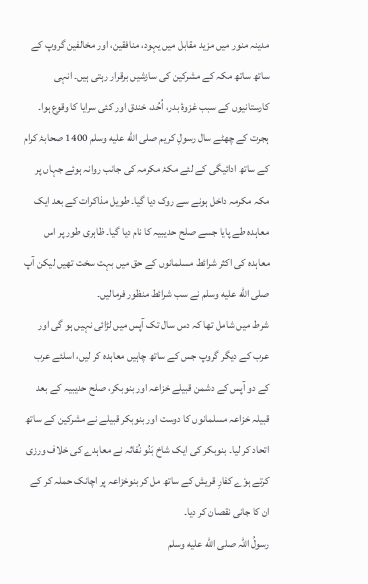مدینہ منور میں مزيد مقابل میں یہود، منافقين، اور مخالفین گروپ کے ساتھ ساتھ مکہ کے مشرکین کی سازشیں برقرار رہتی ہیں۔ انہی کارستانیوں کے سبب غزوۂ بدر، اُحُد، خندق اور کئی سرایا کا وقوع ہوا۔ ہجرت کے چھٹے سال رسولِ کریم صلى الله عليه وسلم 1400 صحابۂ کرام کے ساتھ ادائیگی کے لئے مکۂ مکرمہ کی جانب روانہ ہوئے جہاں پر مکہ مکرمہ داخل ہونے سے روک دیا گیا۔ طویل مذاکرات کے بعد ایک معاہدہ طے پایا جسے صلح حدیبیہ کا نام دیا گیا۔ ظاہری طور پر اس معاہدہ کی اکثر شرائط مسلمانوں کے حق میں بہت سخت تھیں لیکن آپ صلى الله عليه وسلم نے سب شرائط منظور فرمالیں۔
شرط میں شامل تھا کہ دس سال تک آپس میں لڑائی نہیں ہو گی اور عرب کے دیگر گروپ جس کے ساتھ چاہیں معاہدہ کر لیں، اسلئے عرب کے دو آپس کے دشمن قبیلے خزاعہ اور بنوبکر، صلح حدیبیہ کے بعد قبیلہ خزاعہ مسلمانوں کا دوست اور بنوبکر قبیلے نے مشرکین کے ساتھ اتحاد کر لیا۔ بنوبکر کی ایک شاخ بَنُو نُفاثہ نے معاہدے کی خلاف ورزی کرتے ہوٗے کفارِ قریش کے ساتھ مل کر بنوخزاعہ پر اچانک حملہ کر کے ان کا جانی نقصان کر دیا۔
رسولُ اللہ صلى الله عليه وسلم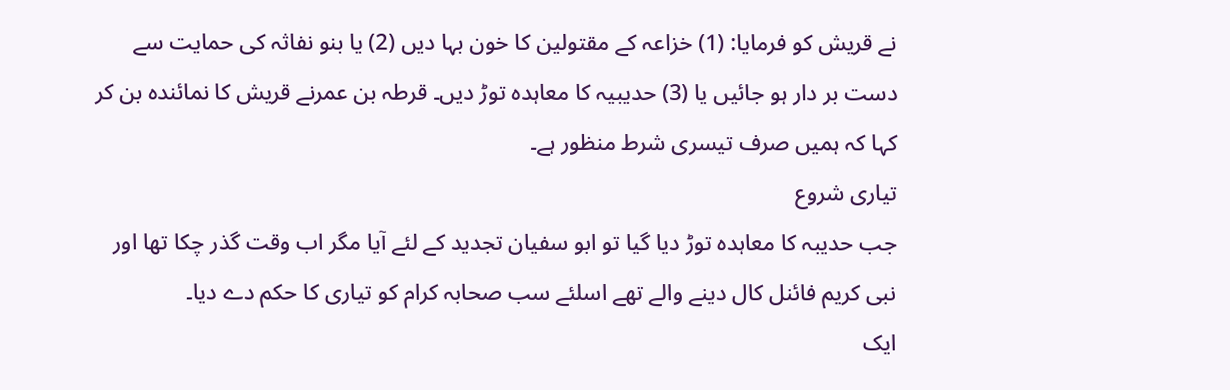نے قریش کو فرمایا: (1) خزاعہ کے مقتولین کا خون بہا دیں (2) یا بنو نفاثہ کی حمایت سے دست بر دار ہو جائیں یا (3) حدیبیہ کا معاہدہ توڑ دیں۔ قرطہ بن عمرنے قریش کا نمائندہ بن کر کہا کہ ہمیں صرف تیسری شرط منظور ہے۔
تیاری شروع
جب حدیبہ کا معاہدہ توڑ دیا گیا تو ابو سفیان تجدید کے لئے آیا مگر اب وقت گذر چکا تھا اور نبی کریم فائنل کال دینے والے تھے اسلئے سب صحابہ کرام کو تیاری کا حکم دے دیا۔
ایک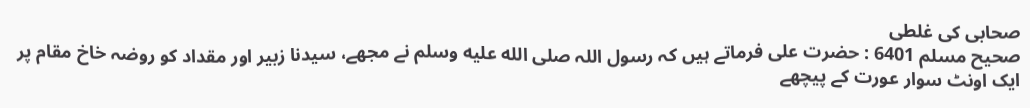صحابی کی غلطی
صحیح مسلم 6401 : حضرت علی فرماتے ہیں کہ رسول اللہ صلى الله عليه وسلم نے مجھے، سیدنا زبیر اور مقداد کو روضہ خاخ مقام پر ایک اونٹ سوار عورت کے پیچھے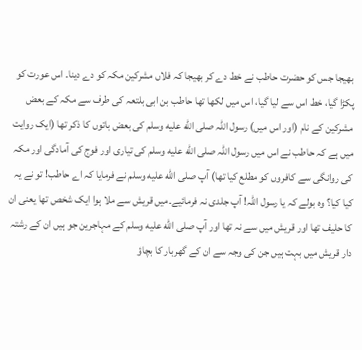بھیجا جس کو حضرت حاطب نے خط دے کر بھیجا کہ فلاں مشرکین مکہ کو دے دینا۔ اس عورت کو پکڑا گیا، خط اس سے لیا گیا، اس میں لکھا تھا حاطب بن ابی بلتعہ کی طرف سے مکہ کے بعض مشرکین کے نام (اور اس میں) رسول اللہ صلى الله عليه وسلم کی بعض باتوں کا ذکر تھا (ایک روایت میں ہے کہ حاطب نے اس میں رسول اللہ صلى الله عليه وسلم کی تیاری اور فوج کی آمادگی اور مکہ کی روانگی سے کافروں کو مطلع کیا تھا) آپ صلى الله عليه وسلم نے فرمایا کہ اے حاطب! تو نے یہ کیا کیا؟ وہ بولے کہ یا رسول اللہ! آپ جلدی نہ فرمائیے۔میں قریش سے ملا ہوا ایک شخص تھا یعنی ان کا حلیف تھا اور قریش میں سے نہ تھا اور آپ صلى الله عليه وسلم کے مہاجرین جو ہیں ان کے رشتہ دار قریش میں بہت ہیں جن کی وجہ سے ان کے گھربار کا بچاؤ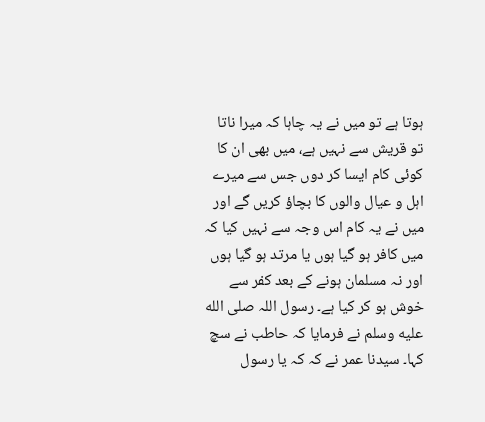ہوتا ہے تو میں نے یہ چاہا کہ میرا ناتا تو قریش سے نہیں ہے، میں بھی ان کا کوئی کام ایسا کر دوں جس سے میرے اہل و عیال والوں کا بچاؤ کریں گے اور میں نے یہ کام اس وجہ سے نہیں کیا کہ میں کافر ہو گیا ہوں یا مرتد ہو گیا ہوں اور نہ مسلمان ہونے کے بعد کفر سے خوش ہو کر کیا ہے۔ رسول اللہ صلى الله عليه وسلم نے فرمایا کہ حاطب نے سچ کہا۔ سیدنا عمر نے کہ کہ یا رسول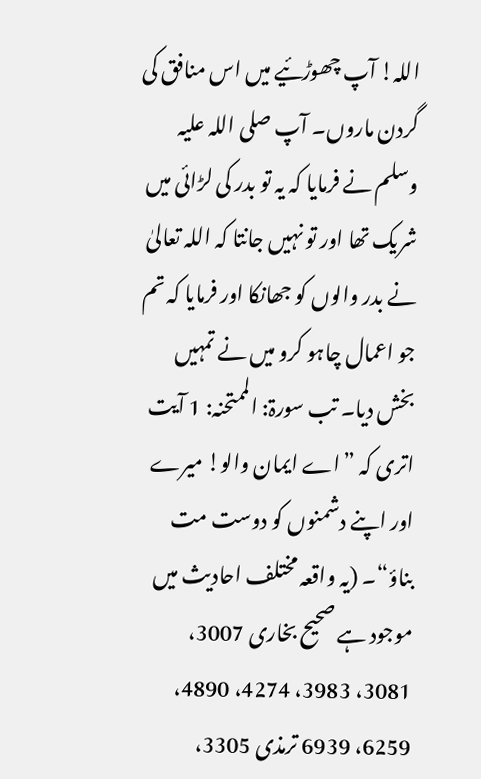اللہ! آپ چھوڑئیے میں اس منافق کی گردن ماروں۔ آپ صلی اللہ علیہ وسلم نے فرمایا کہ یہ تو بدر کی لڑائی میں شریک تھا اور تو نہیں جانتا کہ اللہ تعالیٰ نے بدر والوں کو جھانکا اور فرمایا کہ تم جو اعمال چاہو کرو میں نے تمہیں بخش دیا۔ تب سورۃ: الممتحنہ: 1 آیت اتری کہ ”اے ایمان والو! میرے اور اپنے دشمنوں کو دوست مت بناؤ“۔ (یہ واقعہ مختلف احادیث میں موجود ہے صحیح بخاری 3007، 3081، 3983، 4274، 4890، 6259، 6939 ترمذی 3305،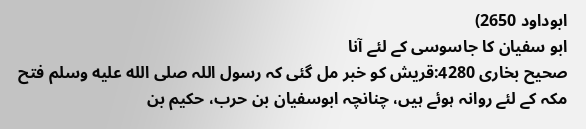ابوداود 2650)
ابو سفیان کا جاسوسی کے لئے آنا
صحیح بخاری 4280:قریش کو خبر مل گئی کہ رسول اللہ صلى الله عليه وسلم فتح مکہ کے لئے روانہ ہوئے ہیں، چنانچہ ابوسفیان بن حرب، حکیم بن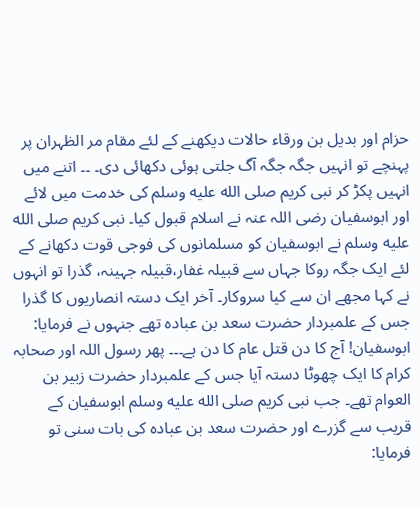حزام اور بدیل بن ورقاء حالات دیکھنے کے لئے مقام مر الظہران پر پہنچے تو انہیں جگہ جگہ آگ جلتی ہوئی دکھائی دی۔ ۔۔ اتنے میں انہیں پکڑ کر نبی کریم صلى الله عليه وسلم کی خدمت میں لائے اور ابوسفیان رضی اللہ عنہ نے اسلام قبول کیا۔ نبی کریم صلى الله عليه وسلم نے ابوسفیان کو مسلمانوں کی فوجی قوت دکھانے کے لئے ایک جگہ روکا جہاں سے قبیلہ غفار،قبیلہ جہینہ، گذرا تو انہوں نے کہا مجھے ان سے کیا سروکار۔ آخر ایک دستہ انصاریوں کا گذرا جس کے علمبردار حضرت سعد بن عبادہ تھے جنہوں نے فرمایا: ابوسفیان! آج کا دن قتل عام کا دن ہے۔۔۔ پھر رسول اللہ اور صحابہ کرام کا ایک چھوٹا دستہ آیا جس کے علمبردار حضرت زبیر بن العوام تھے۔ جب نبی کریم صلى الله عليه وسلم ابوسفیان کے قریب سے گزرے اور حضرت سعد بن عبادہ کی بات سنی تو فرمایا: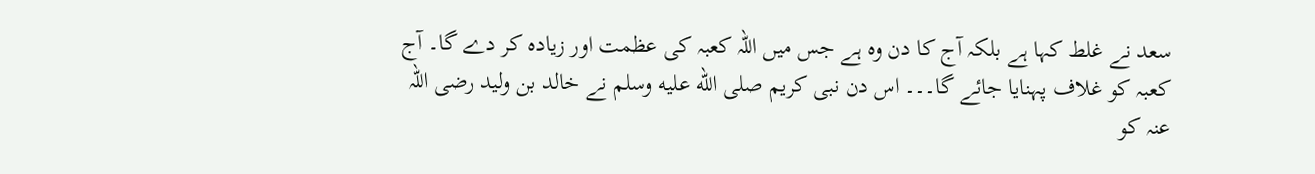سعد نے غلط کہا ہے بلکہ آج کا دن وہ ہے جس میں اللہ کعبہ کی عظمت اور زیادہ کر دے گا۔ آج کعبہ کو غلاف پہنایا جائے گا۔۔۔ اس دن نبی کریم صلى الله عليه وسلم نے خالد بن ولید رضی اللہ عنہ کو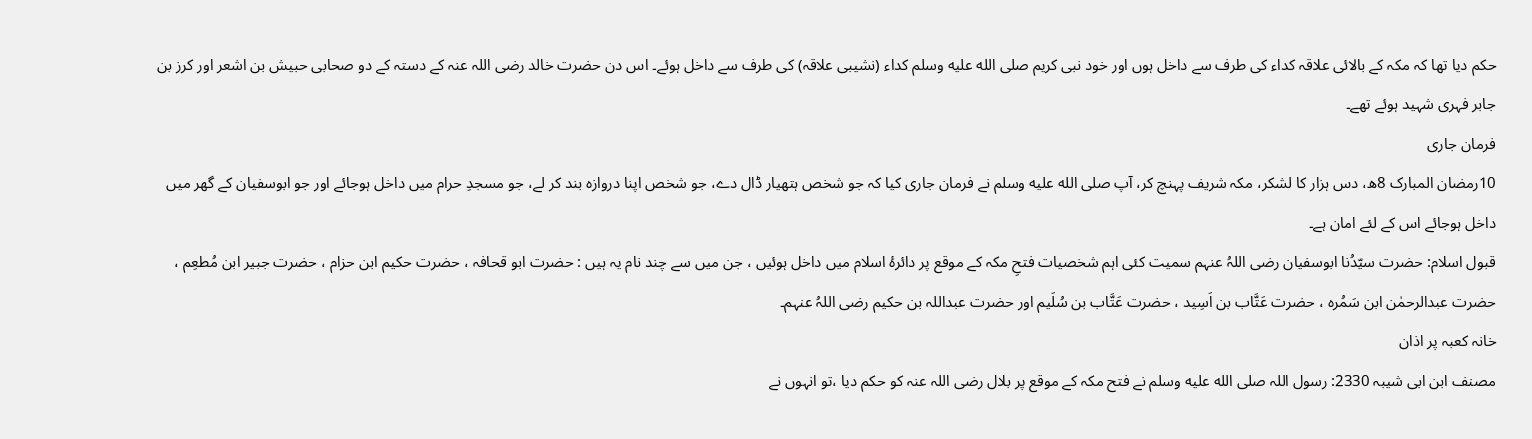حکم دیا تھا کہ مکہ کے بالائی علاقہ کداء کی طرف سے داخل ہوں اور خود نبی کریم صلى الله عليه وسلم کداء (نشیبی علاقہ) کی طرف سے داخل ہوئے۔ اس دن حضرت خالد رضی اللہ عنہ کے دستہ کے دو صحابی حبیش بن اشعر اور کرز بن جابر فہری شہید ہوئے تھے۔
فرمان جاری
10رمضان المبارک 8ھ، دس ہزار کا لشکر، مکہ شریف پہنچ کر، آپ صلى الله عليه وسلم نے فرمان جاری کیا کہ جو شخص ہتھیار ڈال دے، جو شخص اپنا دروازہ بند کر لے، جو مسجدِ حرام میں داخل ہوجائے اور جو ابوسفیان کے گھر میں داخل ہوجائے اس کے لئے امان ہے۔
قبول اسلام: حضرت سیّدُنا ابوسفیان رضی اللہُ عنہم سمیت کئی اہم شخصیات فتحِ مکہ کے موقع پر دائرۂ اسلام میں داخل ہوئیں ، جن میں سے چند نام یہ ہیں : حضرت ابو قحافہ ، حضرت حکیم ابن حزام ، حضرت جبیر ابن مُطعِم ، حضرت عبدالرحمٰن ابن سَمُرہ ، حضرت عَتَّاب بن اَسِید ، حضرت عَتَّاب بن سُلَیم اور حضرت عبداللہ بن حکیم رضی اللہُ عنہم۔
خانہ کعبہ پر اذان
مصنف ابن ابی شیبہ 2330: رسول اللہ صلى الله عليه وسلم نے فتح مکہ کے موقع پر بلال رضی اللہ عنہ کو حکم دیا ،تو انہوں نے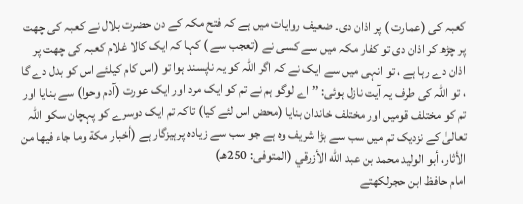کعبہ کی (عمارت ) پر اذان دی۔ ضعیف روایات میں ہے کہ فتح مکہ کے دن حضرت بلال نے کعبہ کی چھت پر چڑھ کر اذان دی تو کفار مکہ میں سے کسی نے (تعجب سے ) کہا کہ ایک کالا غلام کعبہ کی چھت پر اذان دے رہا ہے ، تو انہی میں سے ایک نے کہ اگر اللہ کو یہ ناپسند ہوا تو (اس کام کیلئے اس کو بدل دے گا ، تو اللہ کی طرف یہ آیت نازل ہوئی: ’’ اے لوگو ہم نے تم کو ایک مرد اور ایک عورت (آدم وحوا) سے بنایا اور تم کو مختلف قومیں اور مختلف خاندان بنایا (محض اس لئے کیا) تاکہ تم ایک دوسرے کو پہچان سکو اللہ تعالیٰ کے نزدیک تم میں سب سے بڑا شریف وہ ہے جو سب سے زیادہ پرہیزگار ہے (أخبار مكة وما جاء فيها من الأثار، أبو الوليد محمد بن عبد الله الأزرقي (المتوفى: 250هـ)
امام حافظ ابن حجرلکھتے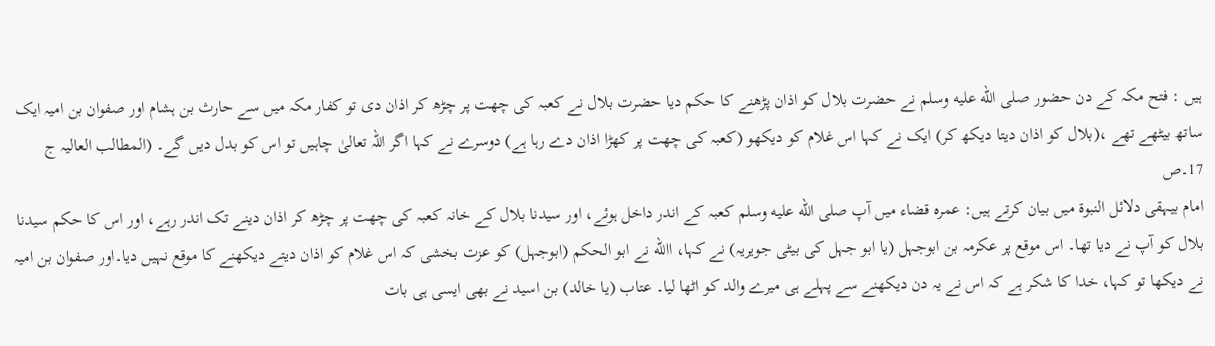ہیں : فتح مکہ کے دن حضور صلى الله عليه وسلم نے حضرت بلال کو اذان پڑھنے کا حکم دیا حضرت بلال نے کعبہ کی چھت پر چڑھ کر اذان دی تو کفار مکہ میں سے حارث بن ہشام اور صفوان بن امیہ ایک ساتھ بیٹھے تھے ،(بلال کو اذان دیتا دیکھ کر) ایک نے کہا اس غلام کو دیکھو (کعبہ کی چھت پر کھڑا اذان دے رہا ہے) دوسرے نے کہا اگر اللہ تعالیٰ چاہیں تو اس کو بدل دیں گے۔ (المطالب العالیہ ج 17۔ص
امام بیہقی دلائل النبوۃ میں بیان کرتے ہیں: عمرہ قضاء میں آپ صلى الله عليه وسلم کعبہ کے اندر داخل ہوئے، اور سیدنا بلال کے خانہ کعبہ کی چھت پر چڑھ کر اذان دینے تک اندر رہے، اور اس کا حکم سیدنا بلال کو آپ نے دیا تھا۔ اس موقع پر عکرمہ بن ابوجہل (یا ابو جہل کی بیٹی جویریہ) نے کہا، االله نے ابو الحکم (ابوجہل) کو عزت بخشی کہ اس غلام کو اذان دیتے دیکھنے کا موقع نہیں دیا۔اور صفوان بن امیہ نے دیکھا تو کہا، خدا کا شکر ہے کہ اس نے یہ دن دیکھنے سے پہلے ہی میرے والد کو اٹھا لیا۔ عتاب (یا خالد) بن اسید نے بھی ایسی ہی بات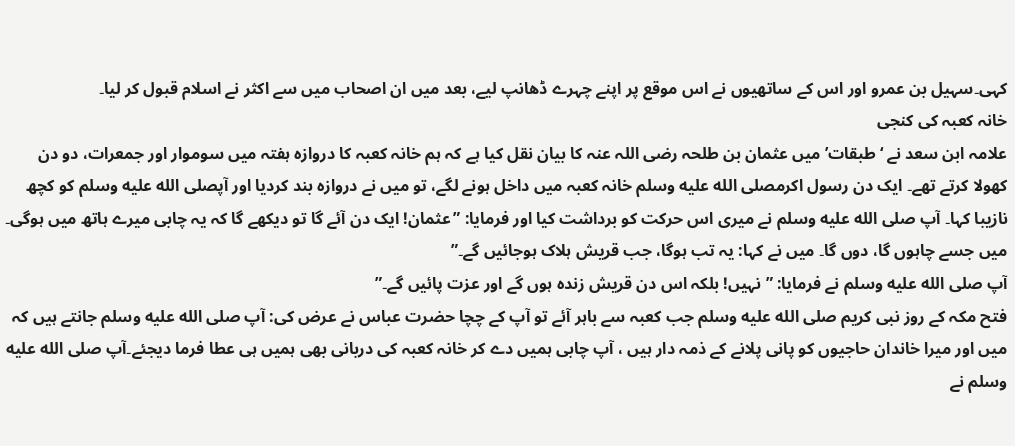کہی۔سہیل بن عمرو اور اس کے ساتھیوں نے اس موقع پر اپنے چہرے ڈھانپ لیے، بعد میں ان اصحاب میں سے اکثر نے اسلام قبول کر لیا۔
خانہ کعبہ کی کنجی
علامہ ابن سعد نے ‘طبقات’ میں عثمان بن طلحہ رضی اللہ عنہ کا بیان نقل کیا ہے کہ ہم خانہ کعبہ کا دروازہ ہفتہ میں سوموار اور جمعرات، دو دن کھولا کرتے تھے۔ ایک دن رسول اکرمصلى الله عليه وسلم خانہ کعبہ میں داخل ہونے لگے، تو میں نے دروازہ بند کردیا اور آپصلى الله عليه وسلم کو کچھ نازیبا کہا۔ آپ صلى الله عليه وسلم نے میری اس حرکت کو برداشت کیا اور فرمایا: ”عثمان! ایک دن آئے گا تو دیکھے گا کہ یہ چابی میرے ہاتھ میں ہوگی۔ میں جسے چاہوں گا، دوں گا۔ میں نے کہا: یہ تب ہوگا، جب قریش ہلاک ہوجائیں گے۔”
آپ صلى الله عليه وسلم نے فرمایا: ”نہیں! بلکہ اس دن قریش زندہ ہوں گے اور عزت پائیں گے۔”
فتح مکہ کے روز نبی کریم صلى الله عليه وسلم جب کعبہ سے باہر آئے تو آپ کے چچا حضرت عباس نے عرض کی: آپ صلى الله عليه وسلم جانتے ہیں کہ میں اور میرا خاندان حاجیوں کو پانی پلانے کے ذمہ دار ہیں ، آپ چابی ہمیں دے کر خانہ کعبہ کی دربانی بھی ہمیں ہی عطا فرما دیجئے۔آپ صلى الله عليه وسلم نے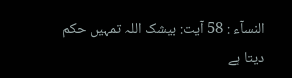النسآء : 58 آیت: بیشک اللہ تمہیں حکم دیتا ہے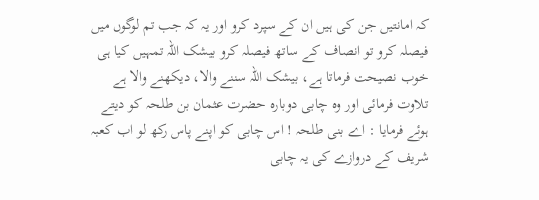کہ امانتیں جن کی ہیں ان کے سپرد کرو اور یہ کہ جب تم لوگوں میں فیصلہ کرو تو انصاف کے ساتھ فیصلہ کرو بیشک اللہ تمہیں کیا ہی خوب نصیحت فرماتا ہے، بیشک اللہ سننے والا، دیکھنے والا ہے تلاوت فرمائی اور وہ چابی دوبارہ حضرت عثمان بن طلحہ کو دیتے ہوئے فرمایا : اے بنی طلحہ ! اس چابی کو اپنے پاس رکھ لو اب کعبہ شریف کے دروازے کی یہ چابی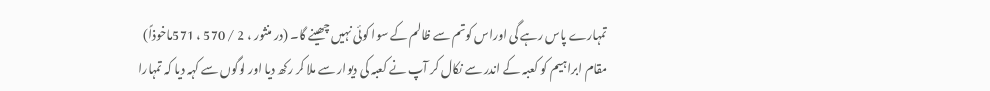تمہارے پاس رہے گی اوراس کوتم سے ظالم کے سوا کوئی نہیں چھینے گا۔ (در منثور ، 2 / 570 ، 571ماخوذاً)
مقام ابراہیم کو کعبہ کے اندر سے نکال کر آپ نے کعبہ کی دیوار سے ملا کر رکھ دیا اور لوگوں سے کہہ دیا کہ تمہارا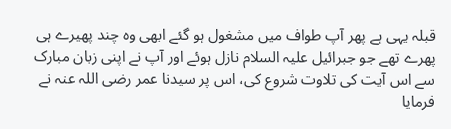قبلہ یہی ہے پھر آپ طواف میں مشغول ہو گئے ابھی وہ چند پھیرے ہی پھرے تھے جو جبرائیل علیہ السلام نازل ہوئے اور آپ نے اپنی زبان مبارک سے اس آیت کی تلاوت شروع کی، اس پر سیدنا عمر رضی اللہ عنہ نے فرمایا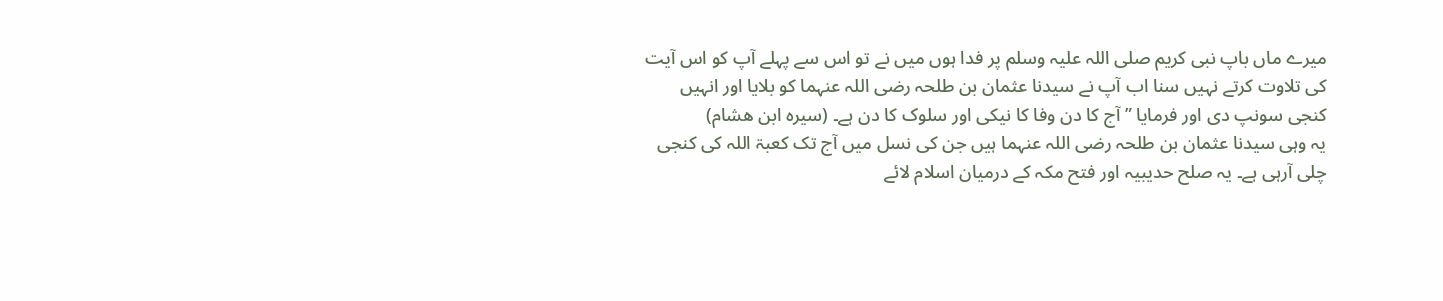میرے ماں باپ نبی کریم صلی اللہ علیہ وسلم پر فدا ہوں میں نے تو اس سے پہلے آپ کو اس آیت کی تلاوت کرتے نہیں سنا اب آپ نے سیدنا عثمان بن طلحہ رضی اللہ عنہما کو بلایا اور انہیں کنجی سونپ دی اور فرمایا ” آج کا دن وفا کا نیکی اور سلوک کا دن ہے۔ (سیرہ ابن ھشام)
یہ وہی سیدنا عثمان بن طلحہ رضی اللہ عنہما ہیں جن کی نسل میں آج تک کعبۃ اللہ کی کنجی چلی آرہی ہے۔ یہ صلح حدیبیہ اور فتح مکہ کے درمیان اسلام لائے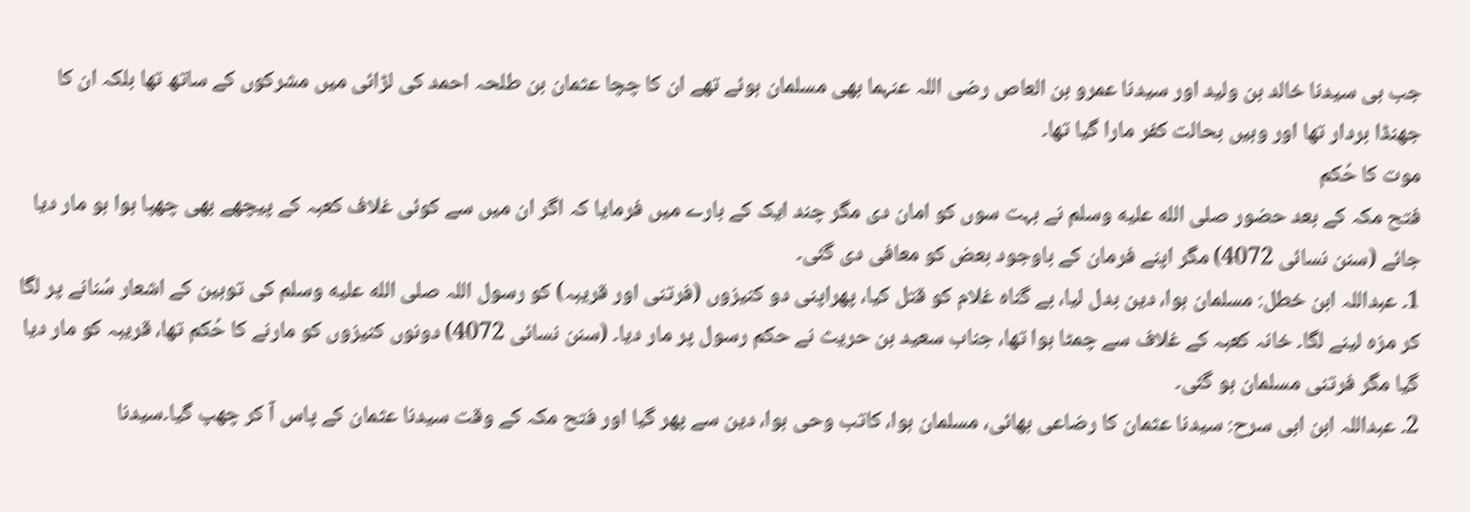جب ہی سیدنا خالد بن ولید اور سیدنا عمرو بن العاص رضی اللہ عنہما بھی مسلمان ہوئے تھے ان کا چچا عثمان بن طلحہ احمد کی لڑائی میں مشرکوں کے ساتھ تھا بلکہ ان کا جھنڈا بردار تھا اور وہیں بحالت کفر مارا گیا تھا۔
موت کا حُکم
فتح مکہ کے بعد حضور صلى الله عليه وسلم نے بہت سوں کو امان دی مگر چند ایک کے بارے میں فرمایا کہ اگر ان میں سے کوئی غلاف کعبہ کے پیچھے بھی چھپا ہوا ہو مار دیا جائے (سنن نسائی 4072) مگر اپنے فرمان کے باوجود بعض کو معافی دی گئی۔
1۔ عبداللہ ابن خطل: مسلمان ہوا، دین بدل لیا، بے گناہ غلام کو قتل کیا، پھراپنی دو کنیزوں (فرتنی اور قریبہ) کو رسول اللہ صلى الله عليه وسلم کی توہین کے اشعار سُنانے پر لگا کر مزہ لینے لگا۔ خانہ کعبہ کے غلاف سے چمٹا ہوا تھا، جناب سعید بن حریث نے حکم رسول پر مار دیا۔ (سنن نسائی 4072) دونوں کنیزوں کو مارنے کا حُکم تھا، قریبہ کو مار دیا گیا مگر فرتنی مسلمان ہو گئی۔
2۔ عبداللہ ابن ابی سرح: سیدنا عثمان کا رضاعی بھائی، مسلمان ہوا، کاتب وحی ہوا، دین سے پھر گیا اور فتح مکہ کے وقت سیدنا عثمان کے پاس آ کر چھپ گیا۔سیدنا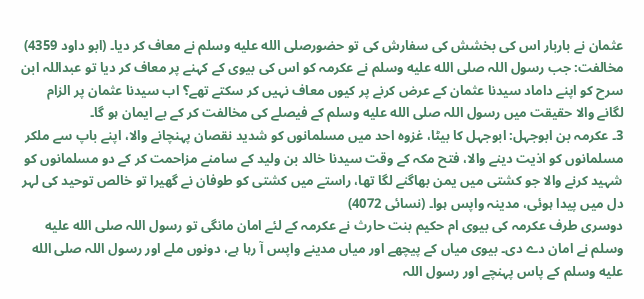عثمان نے باربار اس کی بخشش کی سفارش کی تو حضورصلى الله عليه وسلم نے معاف کر دیا۔ (ابو داود 4359)
مخالفت: جب رسول اللہ صلى الله عليه وسلم نے عکرمہ کو اس کی بیوی کے کہنے پر معاف کر دیا تو عبداللہ ابن سرح کو اپنے داماد سیدنا عثمان کے عرض کرنے پر کیوں معاف نہیں کر سکتے تھے؟ اب سیدنا عثمان پر الزام لگانے والا حقیقت میں رسول اللہ صلى الله عليه وسلم کے فیصلے کی مخالفت کر کے بے ایمان ہو گا۔
3۔ عکرمہ بن ابوجہل: ابوجہل کا بیٹا، غزوہ احد میں مسلمانوں کو شدید نقصان پہنچانے والا، اپنے باپ سے ملکر مسلمانوں کو اذیت دینے والا، فتح مکہ کے وقت سیدنا خالد بن ولید کے سامنے مزاحمت کر کے دو مسلمانوں کو شہید کرنے والا جو کشتی میں یمن بھاگنے لگا تھا، راستے میں کشتی کو طوفان نے گھیرا تو خالص توحید کی لہر دل میں پیدا ہوئی، مدینہ واپس ہوا۔ (نسائی 4072)
دوسری طرف عکرمہ کی بیوی ام حكيم بنت حارث نے عکرمہ کے لئے امان مانگی تو رسول اللہ صلى الله عليه وسلم نے امان دے دی۔ بیوی میاں کے پیچھے اور میاں مدینے واپس آ رہا ہے، دونوں ملے اور رسول اللہ صلى الله عليه وسلم کے پاس پہنچے اور رسول اللہ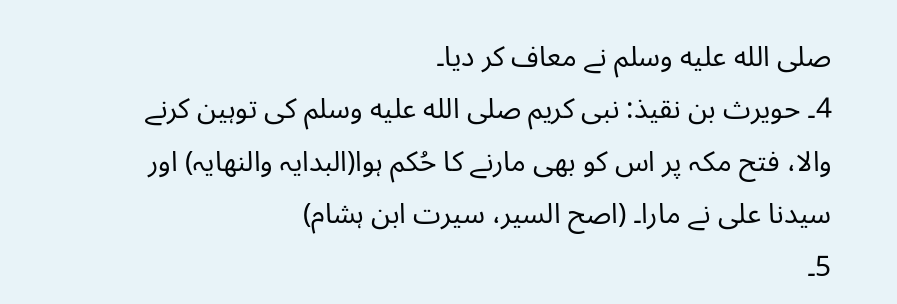صلى الله عليه وسلم نے معاف کر دیا۔
4۔ حویرث بن نقیذ: نبی کریم صلى الله عليه وسلم کی توہین کرنے والا، فتح مکہ پر اس کو بھی مارنے کا حُکم ہوا(البدایہ والنھایہ) اور سیدنا علی نے مارا۔ (اصح السیر، سیرت ابن ہشام)
5۔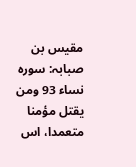مقیس بن صبابہ: سورہ نساء 93 ومن یقتل مؤمنا متعمدا، اس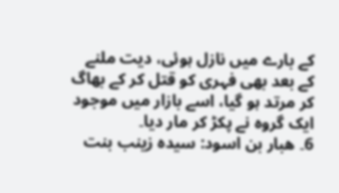کے بارے میں نازل ہوئی، دیت ملنے کے بعد بھی فہری کو قتل کر کے بھاگ کر مرتد ہو گیا، اسے بازار میں موجود ایک گروہ نے پکڑ کر مار دیا۔
6۔ ھبار بن اسود: سیدہ زینب بنت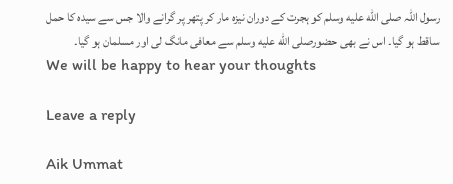رسول اللہ صلى الله عليه وسلم کو ہجرت کے دوران نیزہ مار کر پتھر پر گرانے والا جس سے سیدہ کا حمل ساقط ہو گیا۔ اس نے بھی حضورصلى الله عليه وسلم سے معافی مانگ لی اور مسلمان ہو گیا۔
We will be happy to hear your thoughts

Leave a reply

Aik Ummat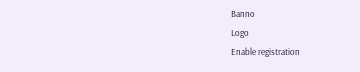Banno
Logo
Enable registration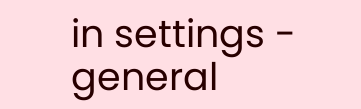in settings - general